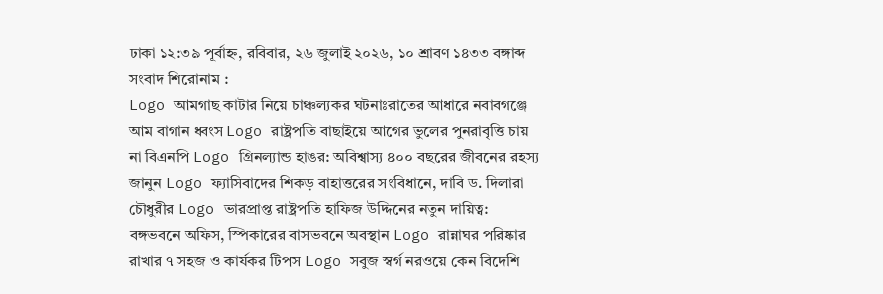ঢাকা ১২:৩৯ পূর্বাহ্ন, রবিবার, ২৬ জুলাই ২০২৬, ১০ শ্রাবণ ১৪৩৩ বঙ্গাব্দ
সংবাদ শিরোনাম :
Logo আমগাছ কাটার নিয়ে চাঞ্চল্যকর ঘটনাঃরাতের আধারে নবাবগঞ্জে আম বাগান ধ্বংস Logo রাষ্ট্রপতি বাছাইয়ে আগের ভুলের পুনরাবৃত্তি চায় না বিএনপি Logo গ্রিনল্যান্ড হাঙর: অবিশ্বাস্য ৪০০ বছরের জীবনের রহস্য জানুন Logo ফ্যাসিবাদের শিকড় বাহাত্তরের সংবিধানে, দাবি ড. দিলারা চৌধুরীর Logo ভারপ্রাপ্ত রাষ্ট্রপতি হাফিজ উদ্দিনের নতুন দায়িত্ব: বঙ্গভবনে অফিস, স্পিকারের বাসভবনে অবস্থান Logo রান্নাঘর পরিষ্কার রাখার ৭ সহজ ও কার্যকর টিপস Logo সবুজ স্বর্গ নরওয়ে কেন বিদেশি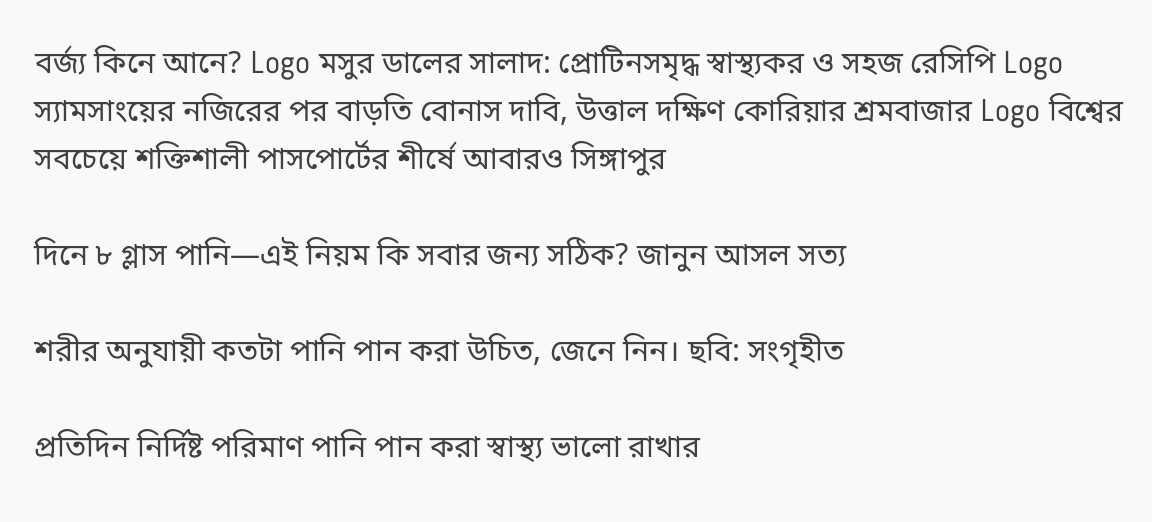বর্জ্য কিনে আনে? Logo মসুর ডালের সালাদ: প্রোটিনসমৃদ্ধ স্বাস্থ্যকর ও সহজ রেসিপি Logo স্যামসাংয়ের নজিরের পর বাড়তি বোনাস দাবি, উত্তাল দক্ষিণ কোরিয়ার শ্রমবাজার Logo বিশ্বের সবচেয়ে শক্তিশালী পাসপোর্টের শীর্ষে আবারও সিঙ্গাপুর

দিনে ৮ গ্লাস পানি—এই নিয়ম কি সবার জন্য সঠিক? জানুন আসল সত্য

শরীর অনুযায়ী কতটা পানি পান করা উচিত, জেনে নিন। ছবি: সংগৃহীত

প্রতিদিন নির্দিষ্ট পরিমাণ পানি পান করা স্বাস্থ্য ভালো রাখার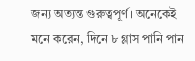জন্য অত্যন্ত গুরুত্বপূর্ণ। অনেকেই মনে করেন, দিনে ৮ গ্লাস পানি পান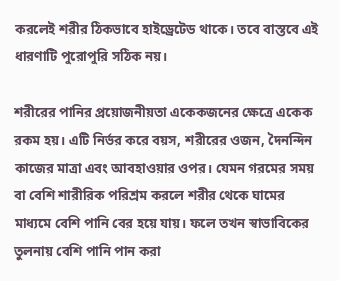করলেই শরীর ঠিকভাবে হাইড্রেটেড থাকে। তবে বাস্তবে এই ধারণাটি পুরোপুরি সঠিক নয়।

শরীরের পানির প্রয়োজনীয়তা একেকজনের ক্ষেত্রে একেক রকম হয়। এটি নির্ভর করে বয়স, শরীরের ওজন, দৈনন্দিন কাজের মাত্রা এবং আবহাওয়ার ওপর। যেমন গরমের সময় বা বেশি শারীরিক পরিশ্রম করলে শরীর থেকে ঘামের মাধ্যমে বেশি পানি বের হয়ে যায়। ফলে তখন স্বাভাবিকের তুলনায় বেশি পানি পান করা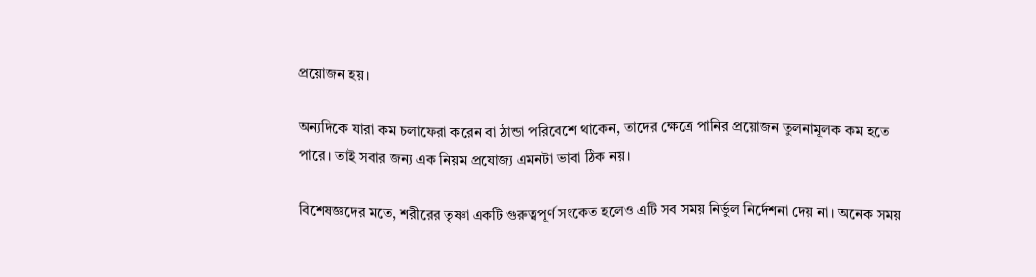প্রয়োজন হয়।

অন্যদিকে যারা কম চলাফেরা করেন বা ঠান্ডা পরিবেশে থাকেন, তাদের ক্ষেত্রে পানির প্রয়োজন তুলনামূলক কম হতে পারে। তাই সবার জন্য এক নিয়ম প্রযোজ্য এমনটা ভাবা ঠিক নয়।

বিশেষজ্ঞদের মতে, শরীরের তৃষ্ণা একটি গুরুত্বপূর্ণ সংকেত হলেও এটি সব সময় নির্ভুল নির্দেশনা দেয় না। অনেক সময়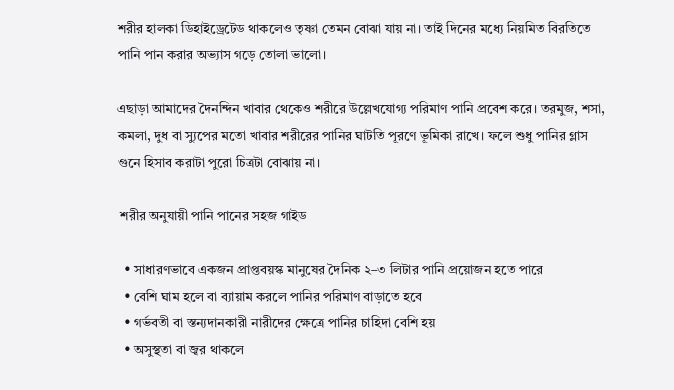শরীর হালকা ডিহাইড্রেটেড থাকলেও তৃষ্ণা তেমন বোঝা যায় না। তাই দিনের মধ্যে নিয়মিত বিরতিতে পানি পান করার অভ্যাস গড়ে তোলা ভালো।

এছাড়া আমাদের দৈনন্দিন খাবার থেকেও শরীরে উল্লেখযোগ্য পরিমাণ পানি প্রবেশ করে। তরমুজ, শসা, কমলা, দুধ বা স্যুপের মতো খাবার শরীরের পানির ঘাটতি পূরণে ভূমিকা রাখে। ফলে শুধু পানির গ্লাস গুনে হিসাব করাটা পুরো চিত্রটা বোঝায় না।

 শরীর অনুযায়ী পানি পানের সহজ গাইড

  • সাধারণভাবে একজন প্রাপ্তবয়স্ক মানুষের দৈনিক ২–৩ লিটার পানি প্রয়োজন হতে পারে
  • বেশি ঘাম হলে বা ব্যায়াম করলে পানির পরিমাণ বাড়াতে হবে
  • গর্ভবতী বা স্তন্যদানকারী নারীদের ক্ষেত্রে পানির চাহিদা বেশি হয়
  • অসুস্থতা বা জ্বর থাকলে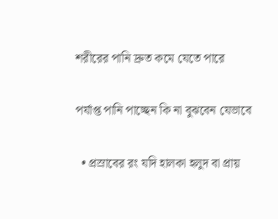শরীরের পানি দ্রুত কমে যেতে পারে

পর্যাপ্ত পানি পাচ্ছেন কি না বুঝবেন যেভাবে

  • প্রস্রাবের রং যদি হালকা হলুদ বা প্রায়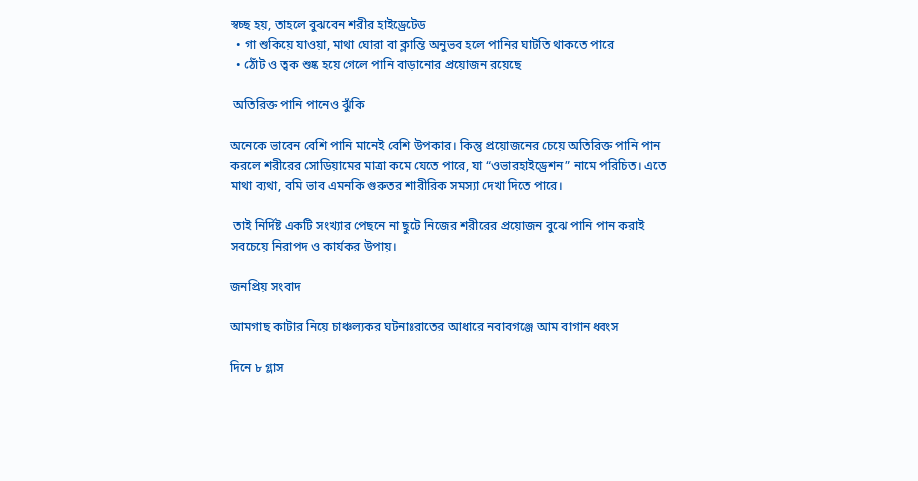স্বচ্ছ হয়, তাহলে বুঝবেন শরীর হাইড্রেটেড
  • গা শুকিয়ে যাওয়া, মাথা ঘোরা বা ক্লান্তি অনুভব হলে পানির ঘাটতি থাকতে পারে
  • ঠোঁট ও ত্বক শুষ্ক হয়ে গেলে পানি বাড়ানোর প্রয়োজন রয়েছে

 অতিরিক্ত পানি পানেও ঝুঁকি

অনেকে ভাবেন বেশি পানি মানেই বেশি উপকার। কিন্তু প্রয়োজনের চেয়ে অতিরিক্ত পানি পান করলে শরীরের সোডিয়ামের মাত্রা কমে যেতে পারে, যা “ওভারহাইড্রেশন” নামে পরিচিত। এতে মাথা ব্যথা, বমি ভাব এমনকি গুরুতর শারীরিক সমস্যা দেখা দিতে পারে।

 তাই নির্দিষ্ট একটি সংখ্যার পেছনে না ছুটে নিজের শরীরের প্রয়োজন বুঝে পানি পান করাই সবচেয়ে নিরাপদ ও কার্যকর উপায়।

জনপ্রিয় সংবাদ

আমগাছ কাটার নিয়ে চাঞ্চল্যকর ঘটনাঃরাতের আধারে নবাবগঞ্জে আম বাগান ধ্বংস

দিনে ৮ গ্লাস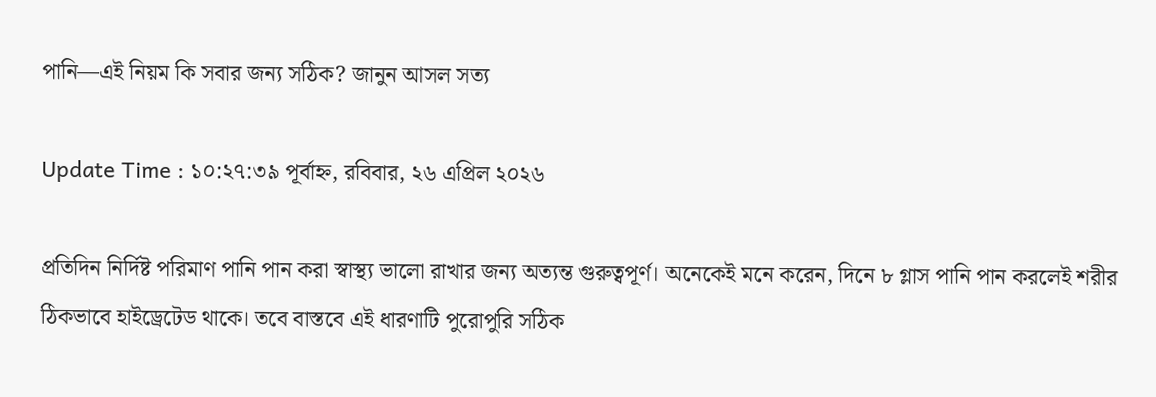পানি—এই নিয়ম কি সবার জন্য সঠিক? জানুন আসল সত্য

Update Time : ১০:২৭:৩৯ পূর্বাহ্ন, রবিবার, ২৬ এপ্রিল ২০২৬

প্রতিদিন নির্দিষ্ট পরিমাণ পানি পান করা স্বাস্থ্য ভালো রাখার জন্য অত্যন্ত গুরুত্বপূর্ণ। অনেকেই মনে করেন, দিনে ৮ গ্লাস পানি পান করলেই শরীর ঠিকভাবে হাইড্রেটেড থাকে। তবে বাস্তবে এই ধারণাটি পুরোপুরি সঠিক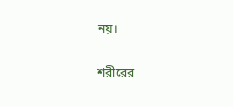নয়।

শরীরের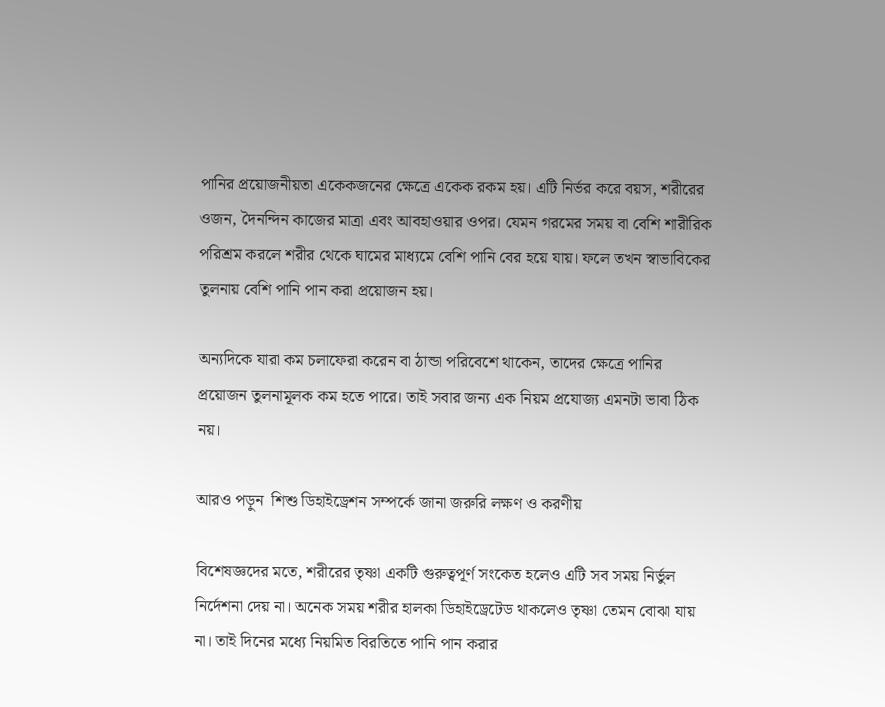পানির প্রয়োজনীয়তা একেকজনের ক্ষেত্রে একেক রকম হয়। এটি নির্ভর করে বয়স, শরীরের ওজন, দৈনন্দিন কাজের মাত্রা এবং আবহাওয়ার ওপর। যেমন গরমের সময় বা বেশি শারীরিক পরিশ্রম করলে শরীর থেকে ঘামের মাধ্যমে বেশি পানি বের হয়ে যায়। ফলে তখন স্বাভাবিকের তুলনায় বেশি পানি পান করা প্রয়োজন হয়।

অন্যদিকে যারা কম চলাফেরা করেন বা ঠান্ডা পরিবেশে থাকেন, তাদের ক্ষেত্রে পানির প্রয়োজন তুলনামূলক কম হতে পারে। তাই সবার জন্য এক নিয়ম প্রযোজ্য এমনটা ভাবা ঠিক নয়।

আরও পড়ুন  শিশু ডিহাইড্রেশন সম্পর্কে জানা জরুরি লক্ষণ ও করণীয়

বিশেষজ্ঞদের মতে, শরীরের তৃষ্ণা একটি গুরুত্বপূর্ণ সংকেত হলেও এটি সব সময় নির্ভুল নির্দেশনা দেয় না। অনেক সময় শরীর হালকা ডিহাইড্রেটেড থাকলেও তৃষ্ণা তেমন বোঝা যায় না। তাই দিনের মধ্যে নিয়মিত বিরতিতে পানি পান করার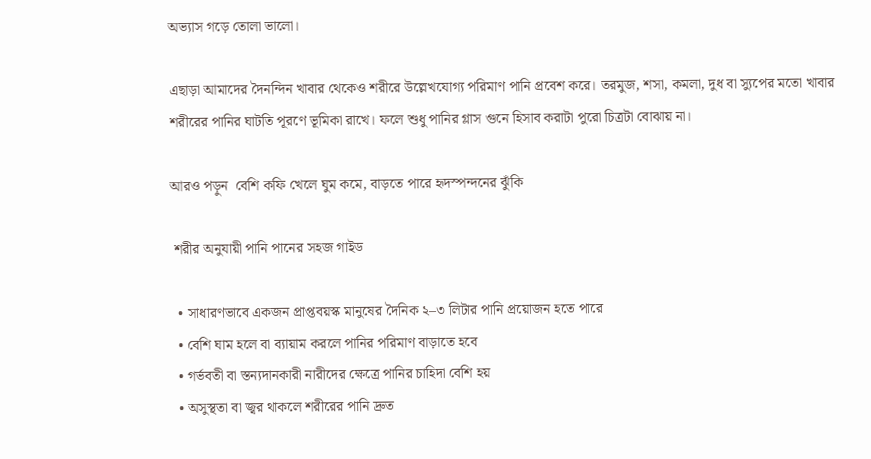অভ্যাস গড়ে তোলা ভালো।

এছাড়া আমাদের দৈনন্দিন খাবার থেকেও শরীরে উল্লেখযোগ্য পরিমাণ পানি প্রবেশ করে। তরমুজ, শসা, কমলা, দুধ বা স্যুপের মতো খাবার শরীরের পানির ঘাটতি পূরণে ভূমিকা রাখে। ফলে শুধু পানির গ্লাস গুনে হিসাব করাটা পুরো চিত্রটা বোঝায় না।

আরও পড়ুন  বেশি কফি খেলে ঘুম কমে, বাড়তে পারে হৃদস্পন্দনের ঝুঁকি

 শরীর অনুযায়ী পানি পানের সহজ গাইড

  • সাধারণভাবে একজন প্রাপ্তবয়স্ক মানুষের দৈনিক ২–৩ লিটার পানি প্রয়োজন হতে পারে
  • বেশি ঘাম হলে বা ব্যায়াম করলে পানির পরিমাণ বাড়াতে হবে
  • গর্ভবতী বা স্তন্যদানকারী নারীদের ক্ষেত্রে পানির চাহিদা বেশি হয়
  • অসুস্থতা বা জ্বর থাকলে শরীরের পানি দ্রুত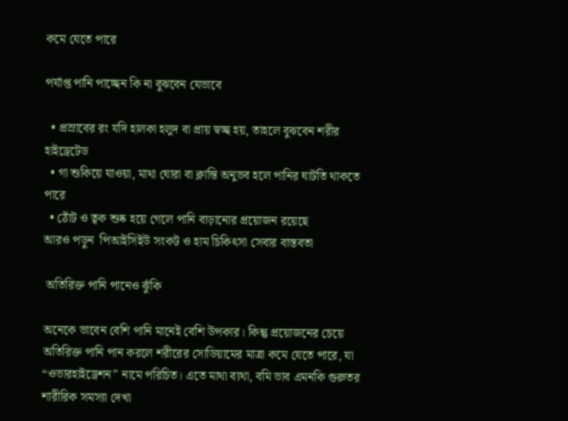কমে যেতে পারে

পর্যাপ্ত পানি পাচ্ছেন কি না বুঝবেন যেভাবে

  • প্রস্রাবের রং যদি হালকা হলুদ বা প্রায় স্বচ্ছ হয়, তাহলে বুঝবেন শরীর হাইড্রেটেড
  • গা শুকিয়ে যাওয়া, মাথা ঘোরা বা ক্লান্তি অনুভব হলে পানির ঘাটতি থাকতে পারে
  • ঠোঁট ও ত্বক শুষ্ক হয়ে গেলে পানি বাড়ানোর প্রয়োজন রয়েছে
আরও পড়ুন  পিআইসিইউ সংকট ও হাম চিকিৎসা সেবার বাস্তবতা

 অতিরিক্ত পানি পানেও ঝুঁকি

অনেকে ভাবেন বেশি পানি মানেই বেশি উপকার। কিন্তু প্রয়োজনের চেয়ে অতিরিক্ত পানি পান করলে শরীরের সোডিয়ামের মাত্রা কমে যেতে পারে, যা “ওভারহাইড্রেশন” নামে পরিচিত। এতে মাথা ব্যথা, বমি ভাব এমনকি গুরুতর শারীরিক সমস্যা দেখা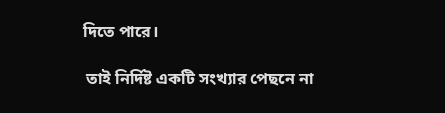দিতে পারে।

 তাই নির্দিষ্ট একটি সংখ্যার পেছনে না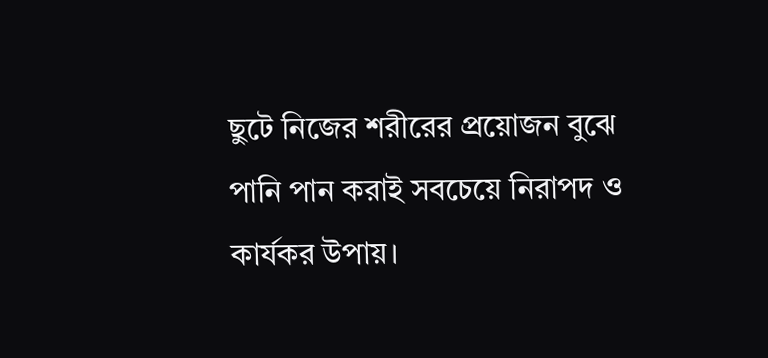ছুটে নিজের শরীরের প্রয়োজন বুঝে পানি পান করাই সবচেয়ে নিরাপদ ও কার্যকর উপায়।